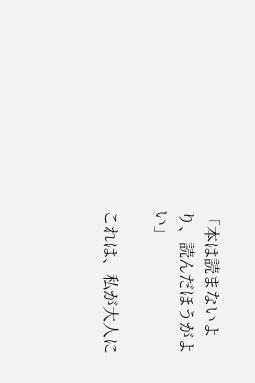「本は読まないより、読んだほうがよい」

これは、私が大人に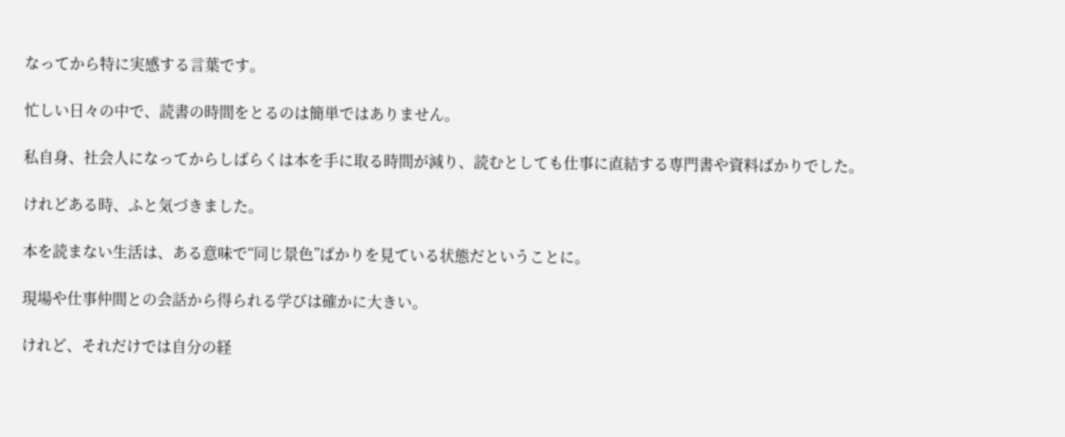なってから特に実感する言葉です。

忙しい日々の中で、読書の時間をとるのは簡単ではありません。

私自身、社会人になってからしばらくは本を手に取る時間が減り、読むとしても仕事に直結する専門書や資料ばかりでした。

けれどある時、ふと気づきました。

本を読まない生活は、ある意味で“同じ景色”ばかりを見ている状態だということに。

現場や仕事仲間との会話から得られる学びは確かに大きい。

けれど、それだけでは自分の経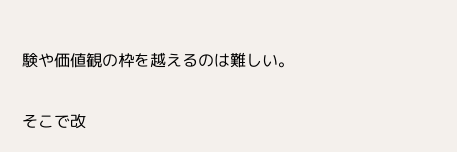験や価値観の枠を越えるのは難しい。

そこで改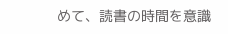めて、読書の時間を意識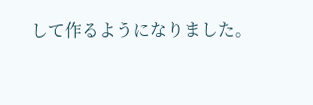して作るようになりました。